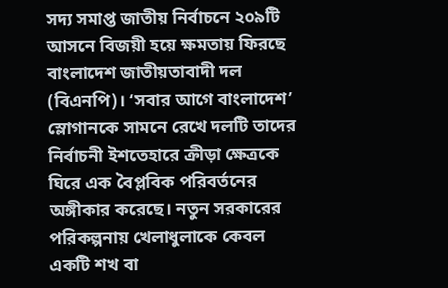সদ্য সমাপ্ত জাতীয় নির্বাচনে ২০৯টি আসনে বিজয়ী হয়ে ক্ষমতায় ফিরছে বাংলাদেশ জাতীয়তাবাদী দল (বিএনপি)। ‘সবার আগে বাংলাদেশ’ স্লোগানকে সামনে রেখে দলটি তাদের নির্বাচনী ইশতেহারে ক্রীড়া ক্ষেত্রকে ঘিরে এক বৈপ্লবিক পরিবর্তনের অঙ্গীকার করেছে। নতুন সরকারের পরিকল্পনায় খেলাধুলাকে কেবল একটি শখ বা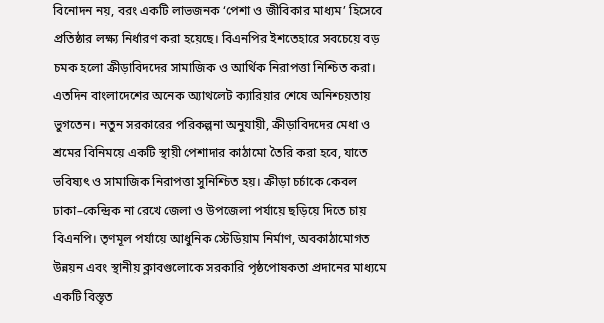বিনোদন নয়, বরং একটি লাভজনক ‘পেশা ও জীবিকার মাধ্যম’ হিসেবে প্রতিষ্ঠার লক্ষ্য নির্ধারণ করা হয়েছে। বিএনপির ইশতেহারে সবচেয়ে বড় চমক হলো ক্রীড়াবিদদের সামাজিক ও আর্থিক নিরাপত্তা নিশ্চিত করা। এতদিন বাংলাদেশের অনেক অ্যাথলেট ক্যারিয়ার শেষে অনিশ্চয়তায় ভুগতেন। নতুন সরকারের পরিকল্পনা অনুযায়ী, ক্রীড়াবিদদের মেধা ও শ্রমের বিনিময়ে একটি স্থায়ী পেশাদার কাঠামো তৈরি করা হবে, যাতে ভবিষ্যৎ ও সামাজিক নিরাপত্তা সুনিশ্চিত হয়। ক্রীড়া চর্চাকে কেবল ঢাকা–কেন্দ্রিক না রেখে জেলা ও উপজেলা পর্যায়ে ছড়িয়ে দিতে চায় বিএনপি। তৃণমূল পর্যায়ে আধুনিক স্টেডিয়াম নির্মাণ, অবকাঠামোগত উন্নয়ন এবং স্থানীয় ক্লাবগুলোকে সরকারি পৃষ্ঠপোষকতা প্রদানের মাধ্যমে একটি বিস্তৃত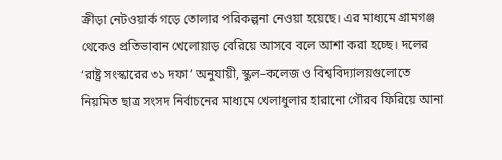ক্রীড়া নেটওয়ার্ক গড়ে তোলার পরিকল্পনা নেওয়া হয়েছে। এর মাধ্যমে গ্রামগঞ্জ থেকেও প্রতিভাবান খেলোয়াড় বেরিয়ে আসবে বলে আশা করা হচ্ছে। দলের ‘রাষ্ট্র সংস্কারের ৩১ দফা’ অনুযায়ী, স্কুল–কলেজ ও বিশ্ববিদ্যালয়গুলোতে নিয়মিত ছাত্র সংসদ নির্বাচনের মাধ্যমে খেলাধুলার হারানো গৌরব ফিরিয়ে আনা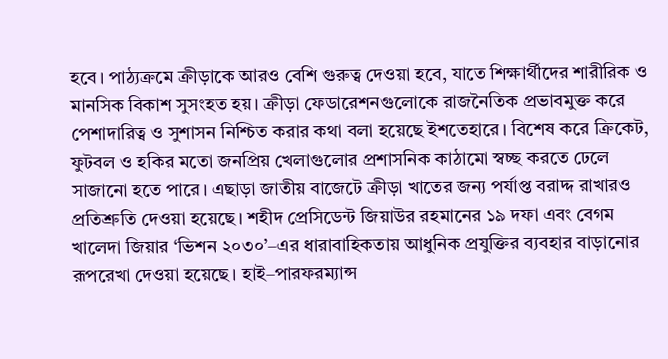হবে। পাঠ্যক্রমে ক্রীড়াকে আরও বেশি গুরুত্ব দেওয়া হবে, যাতে শিক্ষার্থীদের শারীরিক ও মানসিক বিকাশ সুসংহত হয়। ক্রীড়া ফেডারেশনগুলোকে রাজনৈতিক প্রভাবমুক্ত করে পেশাদারিত্ব ও সুশাসন নিশ্চিত করার কথা বলা হয়েছে ইশতেহারে। বিশেষ করে ক্রিকেট, ফুটবল ও হকির মতো জনপ্রিয় খেলাগুলোর প্রশাসনিক কাঠামো স্বচ্ছ করতে ঢেলে সাজানো হতে পারে। এছাড়া জাতীয় বাজেটে ক্রীড়া খাতের জন্য পর্যাপ্ত বরাদ্দ রাখারও প্রতিশ্রুতি দেওয়া হয়েছে। শহীদ প্রেসিডেন্ট জিয়াউর রহমানের ১৯ দফা এবং বেগম খালেদা জিয়ার ‘ভিশন ২০৩০’–এর ধারাবাহিকতায় আধুনিক প্রযুক্তির ব্যবহার বাড়ানোর রূপরেখা দেওয়া হয়েছে। হাই–পারফরম্যান্স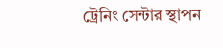ট্রেনিং সেন্টার স্থাপন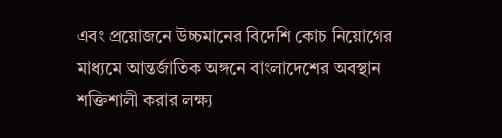এবং প্রয়োজনে উচ্চমানের বিদেশি কোচ নিয়োগের মাধ্যমে আন্তর্জাতিক অঙ্গনে বাংলাদেশের অবস্থান শক্তিশালী করার লক্ষ্য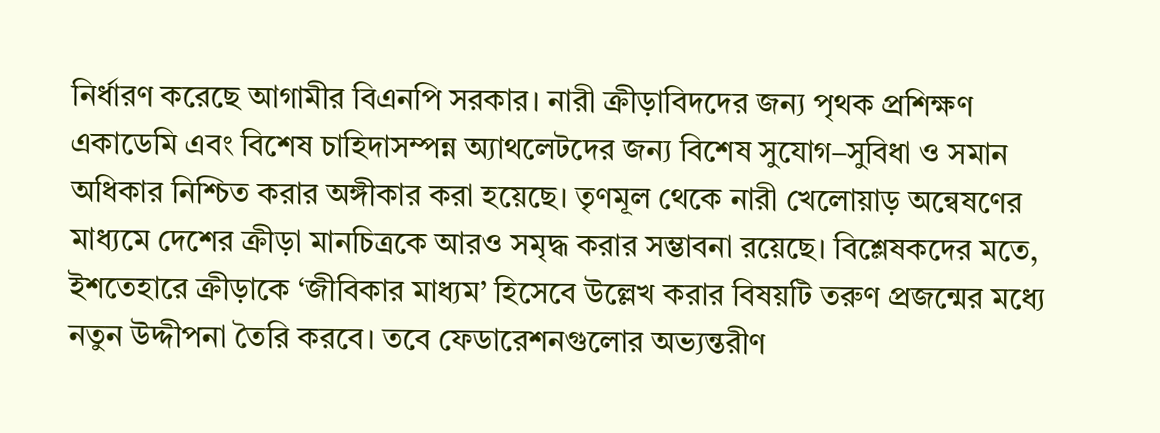নির্ধারণ করেছে আগামীর বিএনপি সরকার। নারী ক্রীড়াবিদদের জন্য পৃথক প্রশিক্ষণ একাডেমি এবং বিশেষ চাহিদাসম্পন্ন অ্যাথলেটদের জন্য বিশেষ সুযোগ–সুবিধা ও সমান অধিকার নিশ্চিত করার অঙ্গীকার করা হয়েছে। তৃণমূল থেকে নারী খেলোয়াড় অন্বেষণের মাধ্যমে দেশের ক্রীড়া মানচিত্রকে আরও সমৃদ্ধ করার সম্ভাবনা রয়েছে। বিশ্লেষকদের মতে, ইশতেহারে ক্রীড়াকে ‘জীবিকার মাধ্যম’ হিসেবে উল্লেখ করার বিষয়টি তরুণ প্রজন্মের মধ্যে নতুন উদ্দীপনা তৈরি করবে। তবে ফেডারেশনগুলোর অভ্যন্তরীণ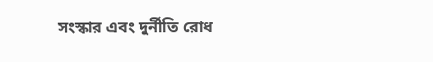সংস্কার এবং দুর্নীতি রোধ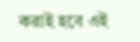করাই হবে এই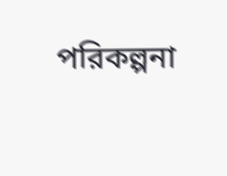পরিকল্পনা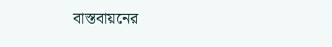বাস্তবায়নের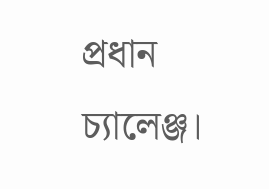প্রধান চ্যালেঞ্জ।